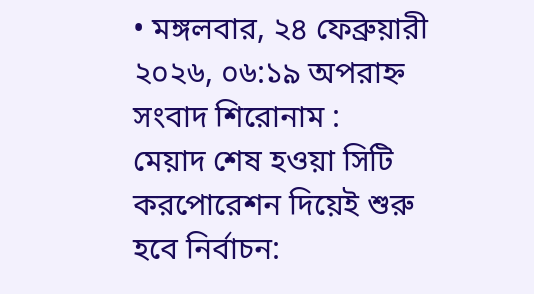• মঙ্গলবার, ২৪ ফেব্রুয়ারী ২০২৬, ০৬:১৯ অপরাহ্ন
সংবাদ শিরোনাম :
মেয়াদ শেষ হওয়া সিটি করপোরেশন দিয়েই শুরু হবে নির্বাচন: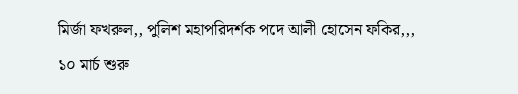মির্জা ফখরুল,, পুলিশ মহাপরিদর্শক পদে আলী হোসেন ফকির,,, ১০ মার্চ শুরু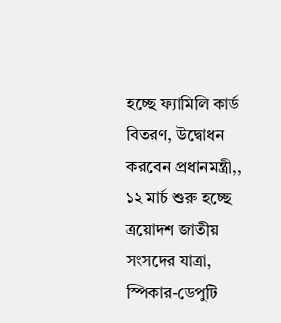হচ্ছে ফ্যামিলি কার্ড বিতরণ, উদ্বোধন করবেন প্রধানমন্ত্রী,, ১২ মার্চ শুরু হচ্ছে ত্রয়োদশ জাতীয় সংসদের যাত্রা, স্পিকার-ডেপুটি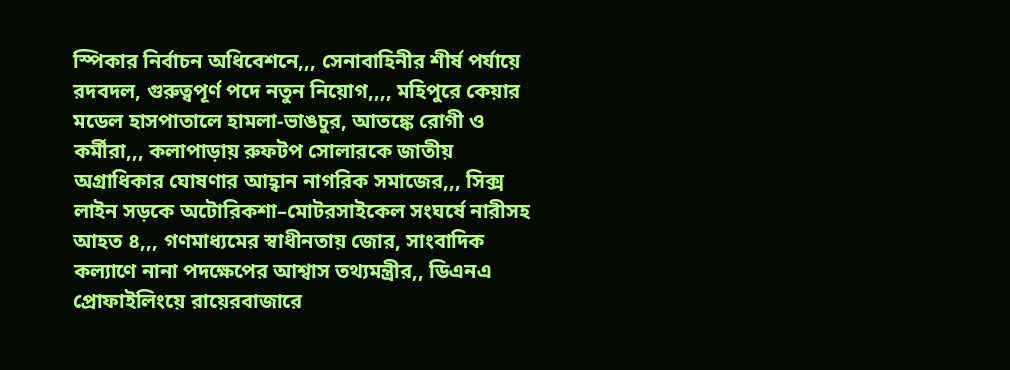স্পিকার নির্বাচন অধিবেশনে,,, সেনাবাহিনীর শীর্ষ পর্যায়ে রদবদল, গুরুত্বপূর্ণ পদে নতুন নিয়োগ,,,, মহিপুরে কেয়ার মডেল হাসপাতালে হামলা-ভাঙচুর, আতঙ্কে রোগী ও কর্মীরা,,, কলাপাড়ায় রুফটপ সোলারকে জাতীয় অগ্রাধিকার ঘোষণার আহ্বান নাগরিক সমাজের,,, সিক্স লাইন সড়কে অটোরিকশা–মোটরসাইকেল সংঘর্ষে নারীসহ আহত ৪,,, গণমাধ্যমের স্বাধীনতায় জোর, সাংবাদিক কল্যাণে নানা পদক্ষেপের আশ্বাস তথ্যমন্ত্রীর,, ডিএনএ প্রোফাইলিংয়ে রায়েরবাজারে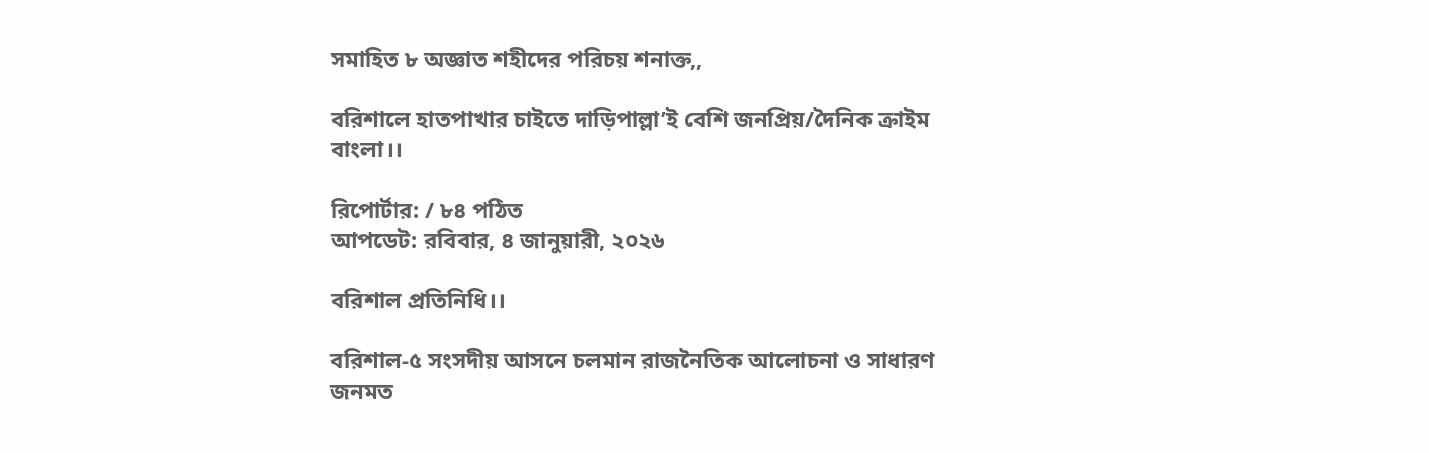সমাহিত ৮ অজ্ঞাত শহীদের পরিচয় শনাক্ত,,

বরিশালে হাতপাখার চাইতে দাড়িপাল্লা’ই বেশি জনপ্রিয়/দৈনিক ক্রাইম বাংলা।।

রিপোর্টার: / ৮৪ পঠিত
আপডেট: রবিবার, ৪ জানুয়ারী, ২০২৬

বরিশাল প্রতিনিধি।।

বরিশাল-৫ সংসদীয় আসনে চলমান রাজনৈতিক আলোচনা ও সাধারণ জনমত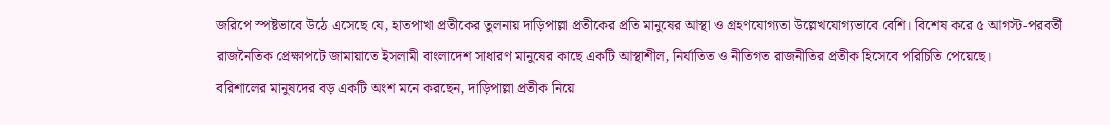জরিপে স্পষ্টভাবে উঠে এসেছে যে, হাতপাখা প্রতীকের তুলনায় দাড়িপাল্লা প্রতীকের প্রতি মানুষের আস্থা ও গ্রহণযোগ্যতা উল্লেখযোগ্যভাবে বেশি। বিশেষ করে ৫ আগস্ট-পরবর্তী রাজনৈতিক প্রেক্ষাপটে জামায়াতে ইসলামী বাংলাদেশ সাধারণ মানুষের কাছে একটি আস্থাশীল, নির্যাতিত ও নীতিগত রাজনীতির প্রতীক হিসেবে পরিচিতি পেয়েছে।
বরিশালের মানুষদের বড় একটি অংশ মনে করছেন, দাড়িপাল্লা প্রতীক নিয়ে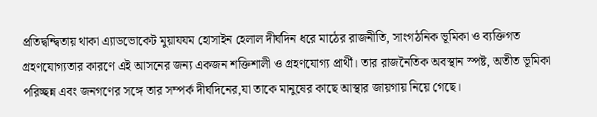প্রতিদ্বন্দ্বিতায় থাকা এ্যাডভোকেট মুয়াযযম হোসাইন হেলাল দীর্ঘদিন ধরে মাঠের রাজনীতি, সাংগঠনিক ভূমিকা ও ব্যক্তিগত গ্রহণযোগ্যতার কারণে এই আসনের জন্য একজন শক্তিশালী ও গ্রহণযোগ্য প্রার্থী। তার রাজনৈতিক অবস্থান স্পষ্ট, অতীত ভূমিকা পরিচ্ছন্ন এবং জনগণের সঙ্গে তার সম্পর্ক দীর্ঘদিনের,যা তাকে মানুষের কাছে আস্থার জায়গায় নিয়ে গেছে।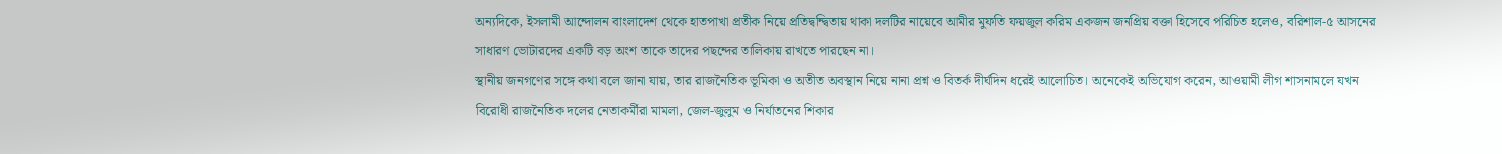অন্যদিকে, ইসলামী আন্দোলন বাংলাদেশ থেকে হাতপাখা প্রতীক নিয়ে প্রতিদ্বন্দ্বিতায় থাকা দলটির নায়েবে আমীর মুফতি ফয়জুল করিম একজন জনপ্রিয় বক্তা হিসেবে পরিচিত হলেও, বরিশাল-৫ আসনের সাধারণ ভোটারদের একটি বড় অংশ তাকে তাদের পছন্দের তালিকায় রাখতে পারছেন না।
স্থানীয় জনগণের সঙ্গে কথা বলে জানা যায়, তার রাজনৈতিক ভূমিকা ও অতীত অবস্থান নিয়ে নানা প্রশ্ন ও বিতর্ক দীর্ঘদিন ধরেই আলোচিত। অনেকেই অভিযোগ করেন, আওয়ামী লীগ শাসনামলে যখন বিরোধী রাজনৈতিক দলের নেতাকর্মীরা মামলা, জেল-জুলুম ও নির্যাতনের শিকার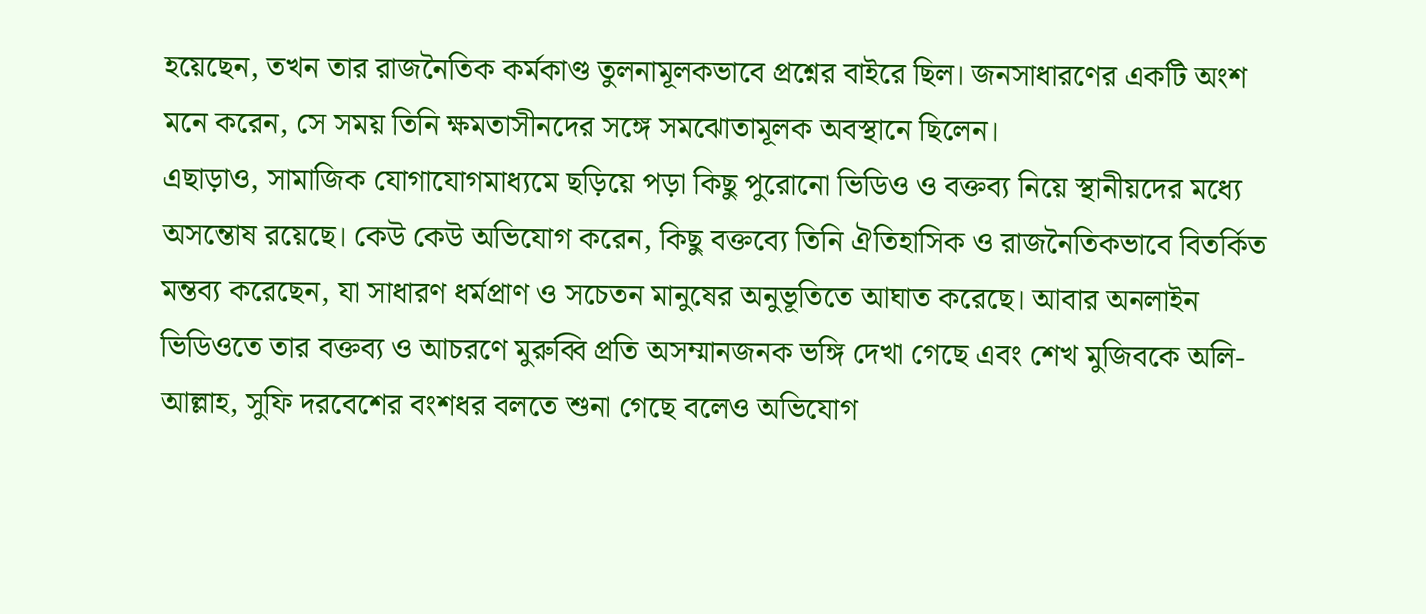হয়েছেন, তখন তার রাজনৈতিক কর্মকাণ্ড তুলনামূলকভাবে প্রশ্নের বাইরে ছিল। জনসাধারণের একটি অংশ মনে করেন, সে সময় তিনি ক্ষমতাসীনদের সঙ্গে সমঝোতামূলক অবস্থানে ছিলেন।
এছাড়াও, সামাজিক যোগাযোগমাধ্যমে ছড়িয়ে পড়া কিছু পুরোনো ভিডিও ও বক্তব্য নিয়ে স্থানীয়দের মধ্যে অসন্তোষ রয়েছে। কেউ কেউ অভিযোগ করেন, কিছু বক্তব্যে তিনি ঐতিহাসিক ও রাজনৈতিকভাবে বিতর্কিত মন্তব্য করেছেন, যা সাধারণ ধর্মপ্রাণ ও সচেতন মানুষের অনুভূতিতে আঘাত করেছে। আবার অনলাইন ভিডিওতে তার বক্তব্য ও আচরণে মুরুব্বি প্রতি অসম্মানজনক ভঙ্গি দেখা গেছে এবং শেখ মুজিবকে অলি-আল্লাহ, সুফি দরবেশের বংশধর বলতে শুনা গেছে বলেও অভিযোগ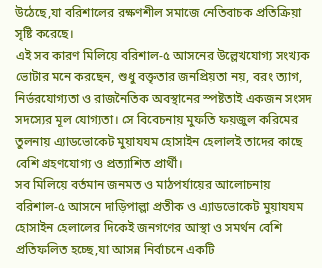উঠেছে,যা বরিশালের রক্ষণশীল সমাজে নেতিবাচক প্রতিক্রিয়া সৃষ্টি করেছে।
এই সব কারণ মিলিয়ে বরিশাল-৫ আসনের উল্লেখযোগ্য সংখ্যক ভোটার মনে করছেন, শুধু বক্তৃতার জনপ্রিয়তা নয়, বরং ত্যাগ, নির্ভরযোগ্যতা ও রাজনৈতিক অবস্থানের স্পষ্টতাই একজন সংসদ সদস্যের মূল যোগ্যতা। সে বিবেচনায় মুফতি ফয়জুল করিমের তুলনায় এ্যাডভোকেট মুয়াযযম হোসাইন হেলালই তাদের কাছে বেশি গ্রহণযোগ্য ও প্রত্যাশিত প্রার্থী।
সব মিলিয়ে বর্তমান জনমত ও মাঠপর্যায়ের আলোচনায় বরিশাল-৫ আসনে দাড়িপাল্লা প্রতীক ও এ্যাডভোকেট মুয়াযযম হোসাইন হেলালের দিকেই জনগণের আস্থা ও সমর্থন বেশি প্রতিফলিত হচ্ছে,যা আসন্ন নির্বাচনে একটি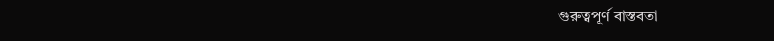গুরুত্বপূর্ণ বাস্তবতা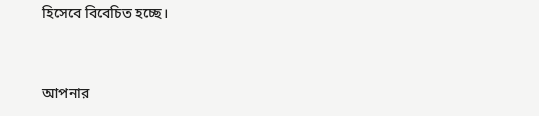হিসেবে বিবেচিত হচ্ছে।


আপনার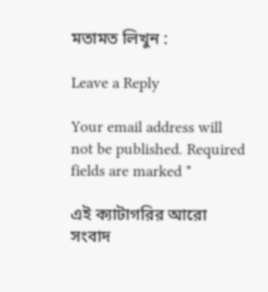মতামত লিখুন :

Leave a Reply

Your email address will not be published. Required fields are marked *

এই ক্যাটাগরির আরো সংবাদ